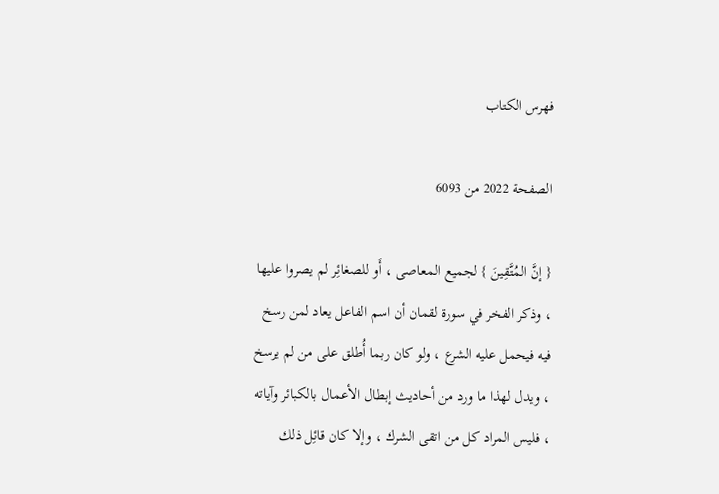فهرس الكتاب

الصفحة 2022 من 6093

{ إنَّ المُتَّقِينَ } لجميع المعاصى ، أَو للصغائِر لم يصروا عليها ، وذكر الفخر في سورة لقمان أن اسم الفاعل يعاد لمن رسخ فيه فيحمل عليه الشرع ، ولو كان ربما أُطلق على من لم يرسخ ، ويدل لهذا ما ورد من أحاديث إبطال الأعمال بالكبائر وآياته ، فليس المراد كل من اتقى الشرك ، وإلا كان قائِل ذلك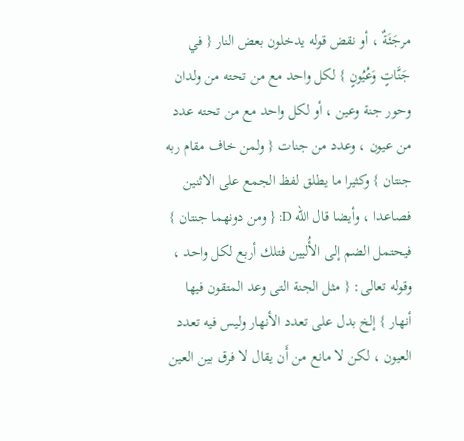مرجَئَةٌ ، أو نقض قوله يدخلون بعض النار { في جَنَّاتٍ وَعُيُونٍ } لكل واحد مع من تحته من ولدان وحور جنة وعين ، أو لكل واحد مع من تحته عدد من عيون ، وعدد من جنات { ولمن خاف مقام ربه جنتان } وكثيرا ما يطلق لفظ الجمع على الاثنين فصاعدا ، وأيضا قال الله D: { ومن دونهما جنتان } فيحتمل الضم إلى الأُليين فتلك أربع لكل واحد ، وقوله تعالى: { مثل الجنة التى وعد المتقون فيها أنهار } إلخ بدل على تعدد الأنهار وليس فيه تعدد العيون ، لكن لا مانع من أَن يقال لا فرق بين العين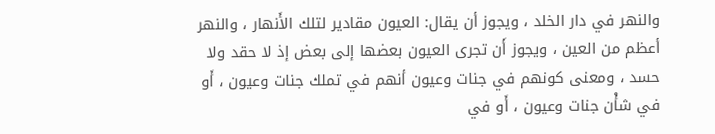والنهر في دار الخلد ، ويجوز أن يقال: العيون مقادير لتلك الأَنهار ، والنهر أعظم من العين ، ويجوز أَن تجرى العيون بعضها إلى بعض إذ لا حقد ولا حسد ، ومعنى كونهم في جنات وعيون أنهم في تملك جنات وعيون ، أَو في شأْن جنات وعيون ، أَو في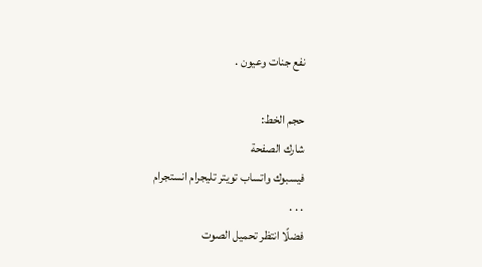نفع جنات وعيون .

حجم الخط:
شارك الصفحة
فيسبوك واتساب تويتر تليجرام انستجرام
. . .
فضلًا انتظر تحميل الصوت